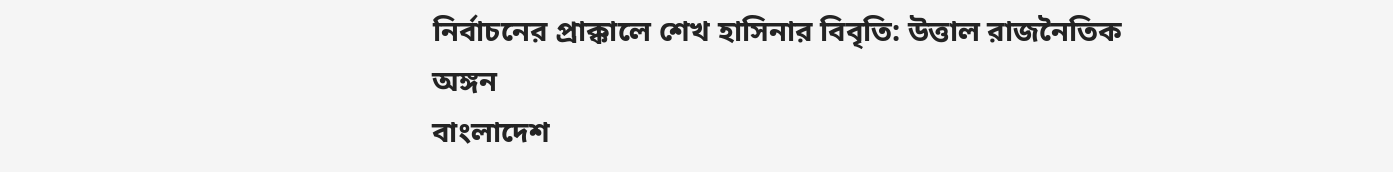নির্বাচনের প্রাক্কালে শেখ হাসিনার বিবৃতি: উত্তাল রাজনৈতিক অঙ্গন
বাংলাদেশ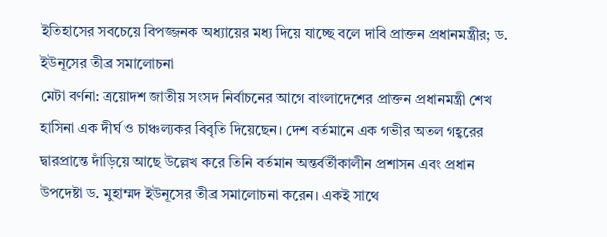ইতিহাসের সবচেয়ে বিপজ্জনক অধ্যায়ের মধ্য দিয়ে যাচ্ছে বলে দাবি প্রাক্তন প্রধানমন্ত্রীর; ড. ইউনূসের তীব্র সমালোচনা
মেটা বর্ণনা: ত্রয়োদশ জাতীয় সংসদ নির্বাচনের আগে বাংলাদেশের প্রাক্তন প্রধানমন্ত্রী শেখ হাসিনা এক দীর্ঘ ও চাঞ্চল্যকর বিবৃতি দিয়েছেন। দেশ বর্তমানে এক গভীর অতল গহ্বরের দ্বারপ্রান্তে দাঁড়িয়ে আছে উল্লেখ করে তিনি বর্তমান অন্তর্বর্তীকালীন প্রশাসন এবং প্রধান উপদেষ্টা ড. মুহাম্মদ ইউনূসের তীব্র সমালোচনা করেন। একই সাথে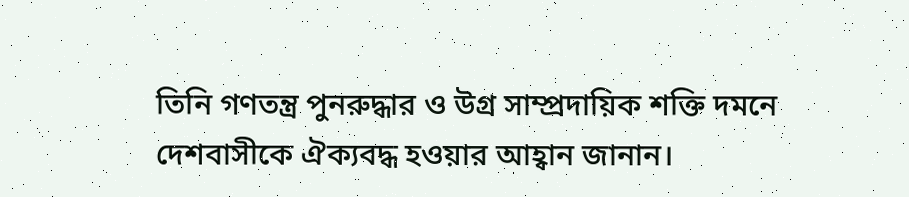তিনি গণতন্ত্র পুনরুদ্ধার ও উগ্র সাম্প্রদায়িক শক্তি দমনে দেশবাসীকে ঐক্যবদ্ধ হওয়ার আহ্বান জানান।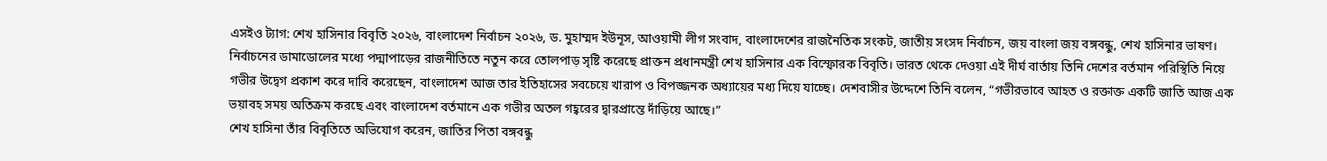এসইও ট্যাগ: শেখ হাসিনার বিবৃতি ২০২৬, বাংলাদেশ নির্বাচন ২০২৬, ড. মুহাম্মদ ইউনূস, আওয়ামী লীগ সংবাদ, বাংলাদেশের রাজনৈতিক সংকট, জাতীয় সংসদ নির্বাচন, জয় বাংলা জয় বঙ্গবন্ধু, শেখ হাসিনার ভাষণ।
নির্বাচনের ডামাডোলের মধ্যে পদ্মাপাড়ের রাজনীতিতে নতুন করে তোলপাড় সৃষ্টি করেছে প্রাক্তন প্রধানমন্ত্রী শেখ হাসিনার এক বিস্ফোরক বিবৃতি। ভারত থেকে দেওয়া এই দীর্ঘ বার্তায় তিনি দেশের বর্তমান পরিস্থিতি নিয়ে গভীর উদ্বেগ প্রকাশ করে দাবি করেছেন, বাংলাদেশ আজ তার ইতিহাসের সবচেয়ে খারাপ ও বিপজ্জনক অধ্যায়ের মধ্য দিয়ে যাচ্ছে। দেশবাসীর উদ্দেশে তিনি বলেন, “গভীরভাবে আহত ও রক্তাক্ত একটি জাতি আজ এক ভয়াবহ সময় অতিক্রম করছে এবং বাংলাদেশ বর্তমানে এক গভীর অতল গহ্বরের দ্বারপ্রান্তে দাঁড়িয়ে আছে।”
শেখ হাসিনা তাঁর বিবৃতিতে অভিযোগ করেন, জাতির পিতা বঙ্গবন্ধু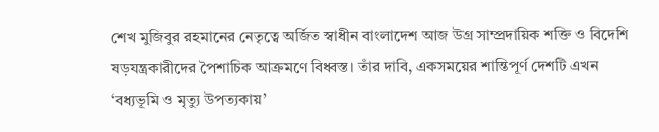শেখ মুজিবুর রহমানের নেতৃত্বে অর্জিত স্বাধীন বাংলাদেশ আজ উগ্র সাম্প্রদায়িক শক্তি ও বিদেশি ষড়যন্ত্রকারীদের পৈশাচিক আক্রমণে বিধ্বস্ত। তাঁর দাবি, একসময়ের শান্তিপূর্ণ দেশটি এখন ‘বধ্যভূমি ও মৃত্যু উপত্যকায়’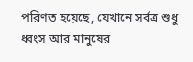পরিণত হয়েছে, যেখানে সর্বত্র শুধু ধ্বংস আর মানুষের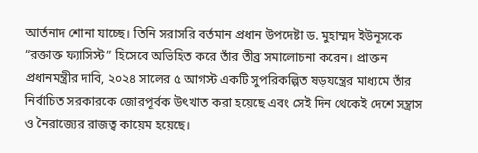আর্তনাদ শোনা যাচ্ছে। তিনি সরাসরি বর্তমান প্রধান উপদেষ্টা ড. মুহাম্মদ ইউনূসকে “রক্তাক্ত ফ্যাসিস্ট” হিসেবে অভিহিত করে তাঁর তীব্র সমালোচনা করেন। প্রাক্তন প্রধানমন্ত্রীর দাবি, ২০২৪ সালের ৫ আগস্ট একটি সুপরিকল্পিত ষড়যন্ত্রের মাধ্যমে তাঁর নির্বাচিত সরকারকে জোরপূর্বক উৎখাত করা হয়েছে এবং সেই দিন থেকেই দেশে সন্ত্রাস ও নৈরাজ্যের রাজত্ব কায়েম হয়েছে।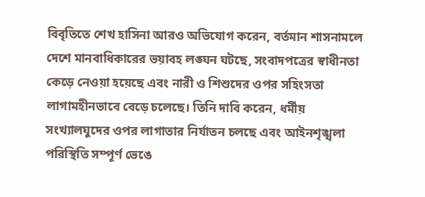বিবৃতিতে শেখ হাসিনা আরও অভিযোগ করেন, বর্তমান শাসনামলে দেশে মানবাধিকারের ভয়াবহ লঙ্ঘন ঘটছে, সংবাদপত্রের স্বাধীনতা কেড়ে নেওয়া হয়েছে এবং নারী ও শিশুদের ওপর সহিংসতা লাগামহীনভাবে বেড়ে চলেছে। তিনি দাবি করেন, ধর্মীয় সংখ্যালঘুদের ওপর লাগাতার নির্যাতন চলছে এবং আইনশৃঙ্খলা পরিস্থিতি সম্পূর্ণ ভেঙে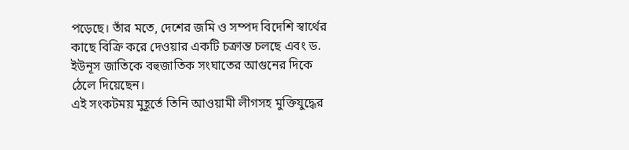পড়েছে। তাঁর মতে, দেশের জমি ও সম্পদ বিদেশি স্বার্থের কাছে বিক্রি করে দেওয়ার একটি চক্রান্ত চলছে এবং ড. ইউনূস জাতিকে বহুজাতিক সংঘাতের আগুনের দিকে ঠেলে দিয়েছেন।
এই সংকটময় মুহূর্তে তিনি আওয়ামী লীগসহ মুক্তিযুদ্ধের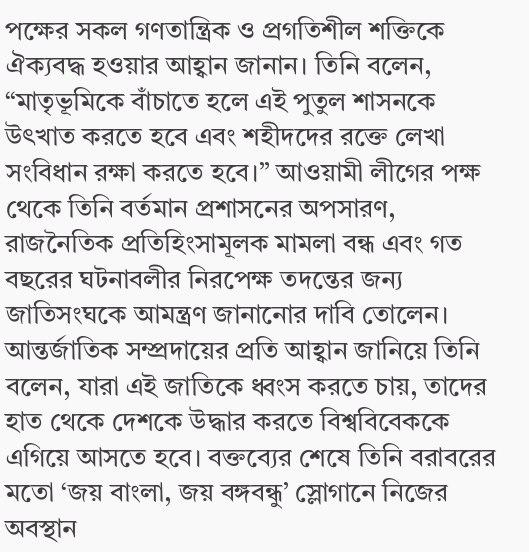পক্ষের সকল গণতান্ত্রিক ও প্রগতিশীল শক্তিকে ঐক্যবদ্ধ হওয়ার আহ্বান জানান। তিনি বলেন, “মাতৃভূমিকে বাঁচাতে হলে এই পুতুল শাসনকে উৎখাত করতে হবে এবং শহীদদের রক্তে লেখা সংবিধান রক্ষা করতে হবে।” আওয়ামী লীগের পক্ষ থেকে তিনি বর্তমান প্রশাসনের অপসারণ, রাজনৈতিক প্রতিহিংসামূলক মামলা বন্ধ এবং গত বছরের ঘটনাবলীর নিরপেক্ষ তদন্তের জন্য জাতিসংঘকে আমন্ত্রণ জানানোর দাবি তোলেন। আন্তর্জাতিক সম্প্রদায়ের প্রতি আহ্বান জানিয়ে তিনি বলেন, যারা এই জাতিকে ধ্বংস করতে চায়, তাদের হাত থেকে দেশকে উদ্ধার করতে বিশ্ববিবেককে এগিয়ে আসতে হবে। বক্তব্যের শেষে তিনি বরাবরের মতো ‘জয় বাংলা, জয় বঙ্গবন্ধু’ স্লোগানে নিজের অবস্থান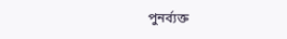পুনর্ব্যক্ত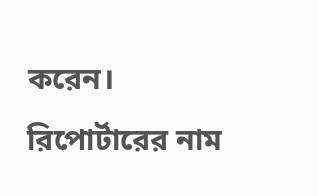করেন।
রিপোর্টারের নাম